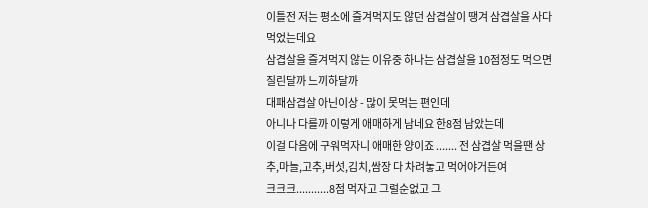이틀전 저는 평소에 즐겨먹지도 않던 삼겹살이 땡겨 삼겹살을 사다먹었는데요
삼겹살을 즐겨먹지 않는 이유중 하나는 삼겹살을 10점정도 먹으면 질린달까 느끼하달까
대패삼겹살 아닌이상 - 많이 못먹는 편인데
아니나 다를까 이렇게 애매하게 남네요 한8점 남았는데
이걸 다음에 구워먹자니 애매한 양이죠 ....... 전 삼겹살 먹을땐 상추,마늘,고추,버섯,김치,쌈장 다 차려놓고 먹어야거든여
크크크...........8점 먹자고 그럴순없고 그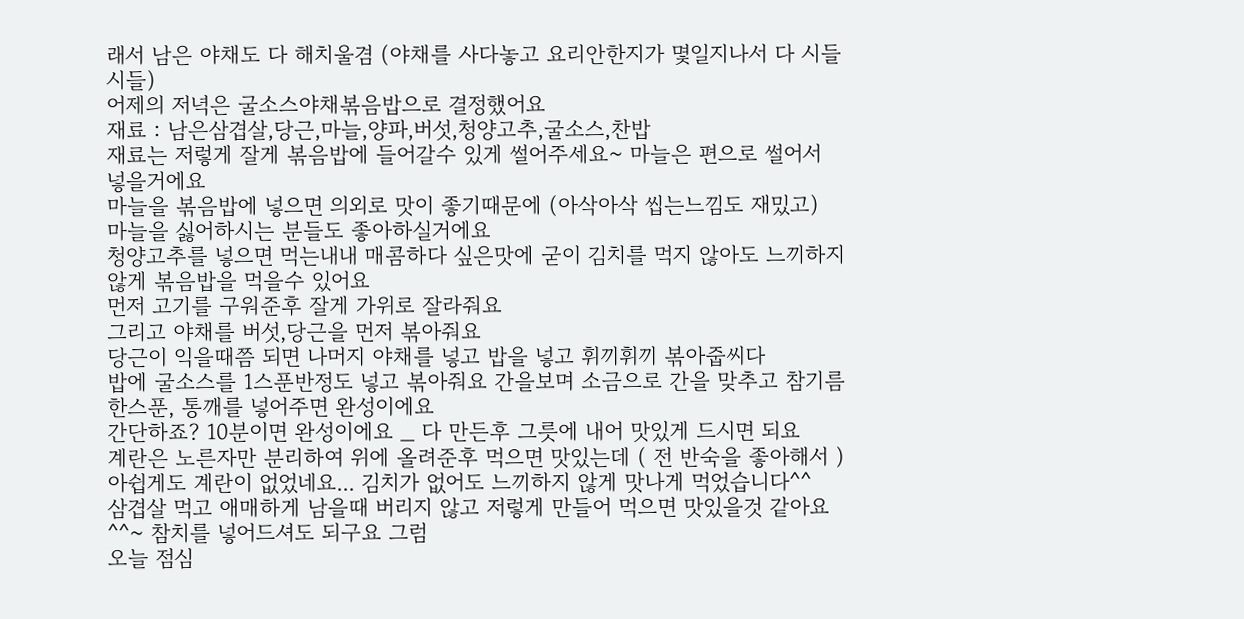래서 남은 야채도 다 해치울겸 (야채를 사다놓고 요리안한지가 몇일지나서 다 시들시들)
어제의 저녁은 굴소스야채볶음밥으로 결정했어요
재료 : 남은삼겹살,당근,마늘,양파,버섯,청양고추,굴소스,찬밥
재료는 저렇게 잘게 볶음밥에 들어갈수 있게 썰어주세요~ 마늘은 편으로 썰어서 넣을거에요
마늘을 볶음밥에 넣으면 의외로 맛이 좋기때문에 (아삭아삭 씹는느낌도 재밌고)
마늘을 싫어하시는 분들도 좋아하실거에요
청양고추를 넣으면 먹는내내 매콤하다 싶은맛에 굳이 김치를 먹지 않아도 느끼하지 않게 볶음밥을 먹을수 있어요
먼저 고기를 구워준후 잘게 가위로 잘라줘요
그리고 야채를 버섯,당근을 먼저 볶아줘요
당근이 익을때쯤 되면 나머지 야채를 넣고 밥을 넣고 휘끼휘끼 볶아줍씨다
밥에 굴소스를 1스푼반정도 넣고 볶아줘요 간을보며 소금으로 간을 맞추고 참기름 한스푼, 통깨를 넣어주면 완성이에요
간단하죠? 10분이면 완성이에요 _ 다 만든후 그릇에 내어 맛있게 드시면 되요
계란은 노른자만 분리하여 위에 올려준후 먹으면 맛있는데 ( 전 반숙을 좋아해서 )
아쉽게도 계란이 없었네요... 김치가 없어도 느끼하지 않게 맛나게 먹었습니다^^
삼겹살 먹고 애매하게 남을때 버리지 않고 저렇게 만들어 먹으면 맛있을것 같아요^^~ 참치를 넣어드셔도 되구요 그럼
오늘 점심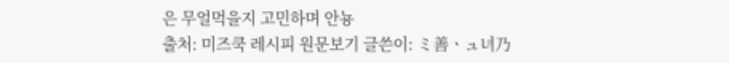은 무얼먹을지 고민하며 안뇽
출처: 미즈쿡 레시피 원문보기 글쓴이: ミ善ㆍュ녀乃